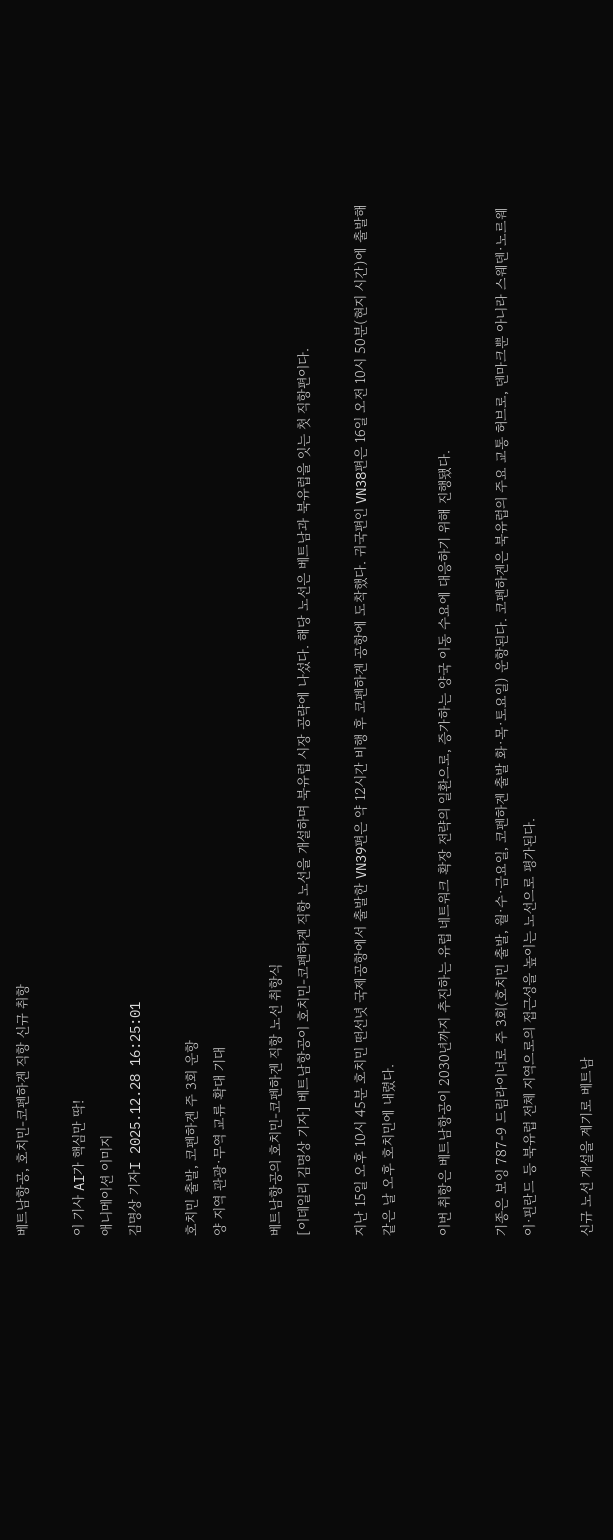베트남항공, 호치민-코펜하겐 직항 신규 취항

이 기사 AI가 핵심만 딱!
애니메이션 이미지
김명상 기자I 2025.12.28 16:25:01

호치민 출발, 코펜하겐 주 3회 운항
양 지역 관광·무역 교류 확대 기대

베트남항공의 호치민-코펜하겐 직항 노선 취항식
[이데일리 김명상 기자] 베트남항공이 호치민-코펜하겐 직항 노선을 개설하며 북유럽 시장 공략에 나섰다. 해당 노선은 베트남과 북유럽을 잇는 첫 직항편이다.

지난 15일 오후 10시 45분 호치민 떤선녓 국제공항에서 출발한 VN39편은 약 12시간 비행 후 코펜하겐 공항에 도착했다. 귀국편인 VN38편은 16일 오전 10시 50분(현지 시간)에 출발해 같은 날 오후 호치민에 내렸다.

이번 취항은 베트남항공이 2030년까지 추진하는 유럽 네트워크 확장 전략의 일환으로, 증가하는 양국 이동 수요에 대응하기 위해 진행됐다.

기종은 보잉 787-9 드림라이너로 주 3회(호치민 출발, 월·수·금요일, 코펜하겐 출발 화·목·토요일) 운항된다. 코펜하겐은 북유럽의 주요 교통 허브로, 덴마크뿐 아니라 스웨덴·노르웨이·핀란드 등 북유럽 전체 지역으로의 접근성을 높이는 노선으로 평가된다.

신규 노선 개설을 계기로 베트남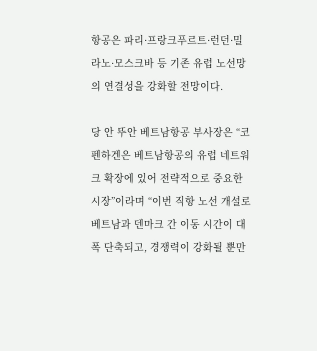항공은 파리·프랑크푸르트·런던·밀라노·모스크바 등 기존 유럽 노선망의 연결성을 강화할 전망이다.

당 안 뚜안 베트남항공 부사장은 “코펜하겐은 베트남항공의 유럽 네트워크 확장에 있어 전략적으로 중요한 시장”이라며 “이번 직항 노선 개설로 베트남과 덴마크 간 이동 시간이 대폭 단축되고, 경쟁력이 강화될 뿐만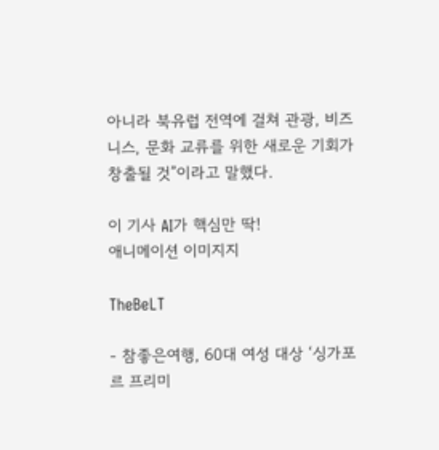아니라 북유럽 전역에 걸쳐 관광, 비즈니스, 문화 교류를 위한 새로운 기회가 창출될 것”이라고 말했다.

이 기사 AI가 핵심만 딱!
애니메이션 이미지지

TheBeLT

- 참좋은여행, 60대 여성 대상 ‘싱가포르 프리미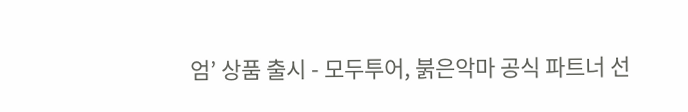엄’ 상품 출시 - 모두투어, 붉은악마 공식 파트너 선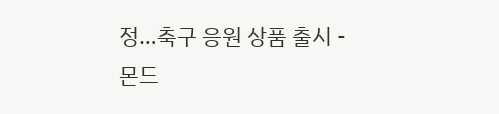정…축구 응원 상품 출시 - 몬드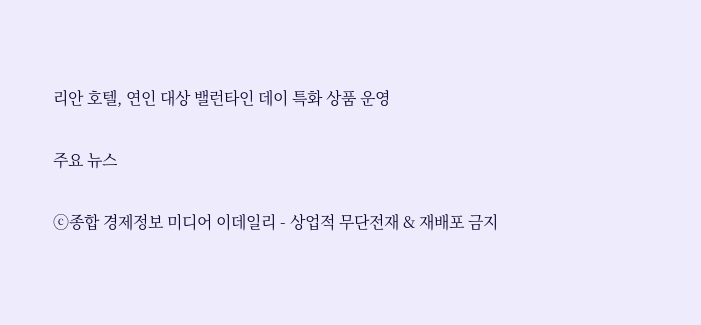리안 호텔, 연인 대상 밸런타인 데이 특화 상품 운영

주요 뉴스

ⓒ종합 경제정보 미디어 이데일리 - 상업적 무단전재 & 재배포 금지